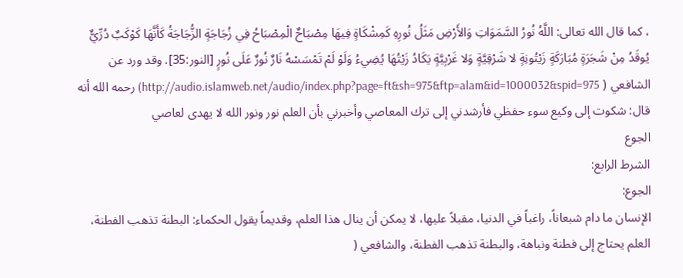، كما قال الله تعالى: اللَّهُ نُورُ السَّمَوَاتِ وَالأَرْضِ مَثَلُ نُورِهِ كَمِشْكَاةٍ فِيهَا مِصْبَاحٌ الْمِصْبَاحُ فِي زُجَاجَةٍ الزُّجَاجَةُ كَأَنَّهَا كَوْكَبٌ دُرِّيٌّ يُوقَدُ مِنْ شَجَرَةٍ مُبَارَكَةٍ زَيْتُونِةٍ لا شَرْقِيَّةٍ وَلا غَرْبِيَّةٍ يَكَادُ زَيْتُهَا يُضِيءُ وَلَوْ لَمْ تَمْسَسْهُ نَارٌ نُورٌ عَلَى نُورٍ [النور:35]. وقد ورد عن الشافعي ( http://audio.islamweb.net/audio/index.php?page=ft&sh=975&ftp=alam&id=1000032&spid=975) رحمه الله أنه قال: شكوت إلى وكيع سوء حفظي فأرشدني إلى ترك المعاصي وأخبرني بأن العلم نور ونور الله لا يهدى لعاصي
الجوع
الشرط الرابع:
الجوع:
الإنسان ما دام شبعاناً، راغباً في الدنيا، مقبلاً عليها، لا يمكن أن ينال هذا العلم، وقديماً يقول الحكماء: البطنة تذهب الفطنة، العلم يحتاج إلى فطنة ونباهة، والبطنة تذهب الفطنة، والشافعي (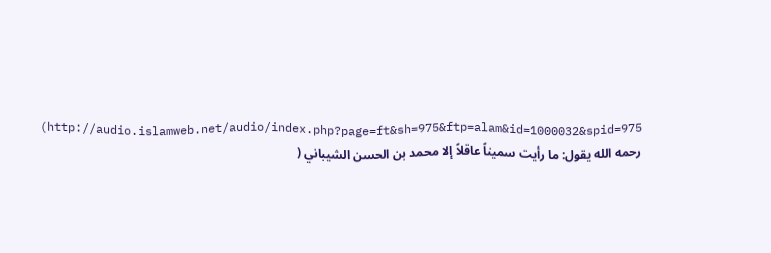http://audio.islamweb.net/audio/index.php?page=ft&sh=975&ftp=alam&id=1000032&spid=975) رحمه الله يقول: ما رأيت سميناً عاقلاً إلا محمد بن الحسن الشيباني (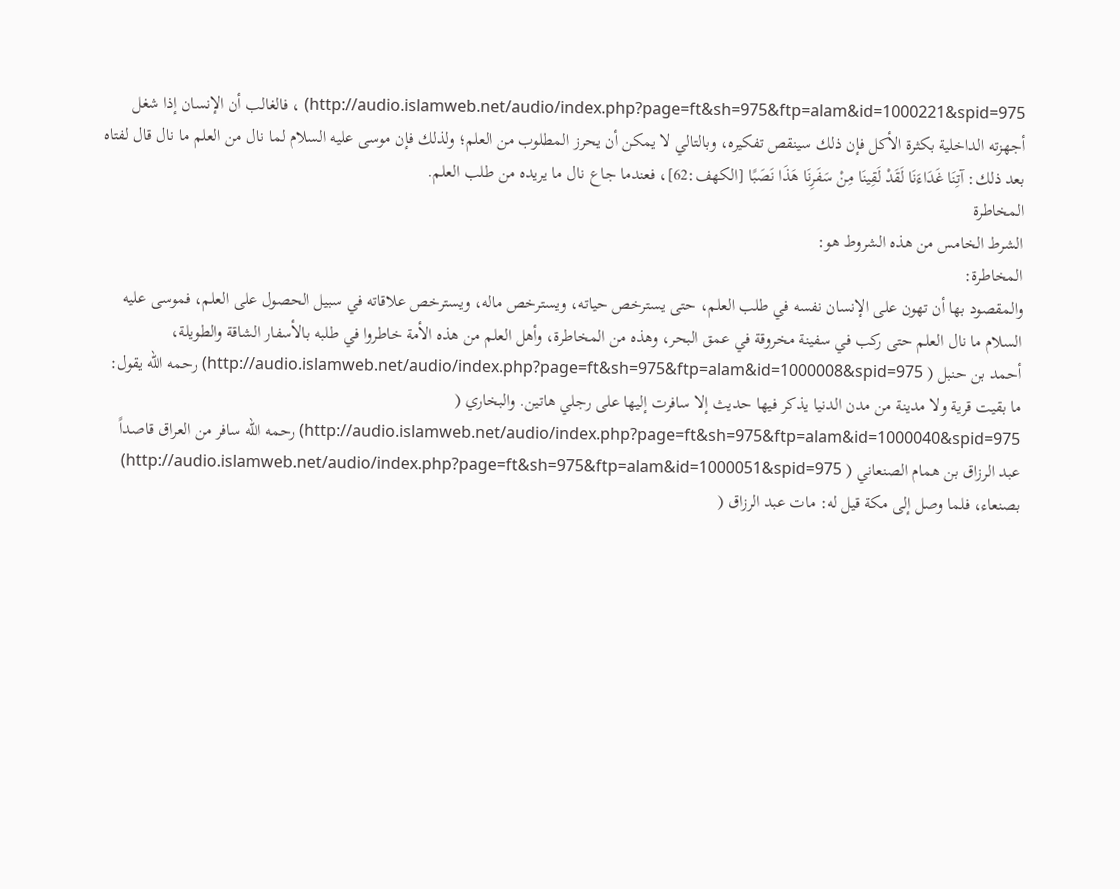http://audio.islamweb.net/audio/index.php?page=ft&sh=975&ftp=alam&id=1000221&spid=975) ، فالغالب أن الإنسان إذا شغل أجهزته الداخلية بكثرة الأكل فإن ذلك سينقص تفكيره، وبالتالي لا يمكن أن يحرز المطلوب من العلم؛ ولذلك فإن موسى عليه السلام لما نال من العلم ما نال قال لفتاه بعد ذلك: آتِنَا غَدَاءَنَا لَقَدْ لَقِينَا مِنْ سَفَرِنَا هَذَا نَصَبًا [الكهف:62]، فعندما جاع نال ما يريده من طلب العلم.
المخاطرة
الشرط الخامس من هذه الشروط هو:
المخاطرة:
والمقصود بها أن تهون على الإنسان نفسه في طلب العلم، حتى يسترخص حياته، ويسترخص ماله، ويسترخص علاقاته في سبيل الحصول على العلم، فموسى عليه السلام ما نال العلم حتى ركب في سفينة مخروقة في عمق البحر، وهذه من المخاطرة، وأهل العلم من هذه الأمة خاطروا في طلبه بالأسفار الشاقة والطويلة،
أحمد بن حنبل ( http://audio.islamweb.net/audio/index.php?page=ft&sh=975&ftp=alam&id=1000008&spid=975) رحمه الله يقول: ما بقيت قرية ولا مدينة من مدن الدنيا يذكر فيها حديث إلا سافرت إليها على رجلي هاتين. والبخاري ( http://audio.islamweb.net/audio/index.php?page=ft&sh=975&ftp=alam&id=1000040&spid=975) رحمه الله سافر من العراق قاصداً عبد الرزاق بن همام الصنعاني ( http://audio.islamweb.net/audio/index.php?page=ft&sh=975&ftp=alam&id=1000051&spid=975) بصنعاء، فلما وصل إلى مكة قيل له: مات عبد الرزاق (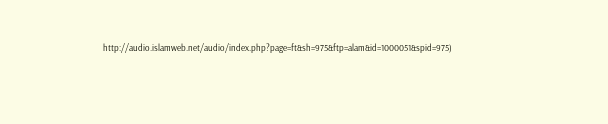http://audio.islamweb.net/audio/index.php?page=ft&sh=975&ftp=alam&id=1000051&spid=975)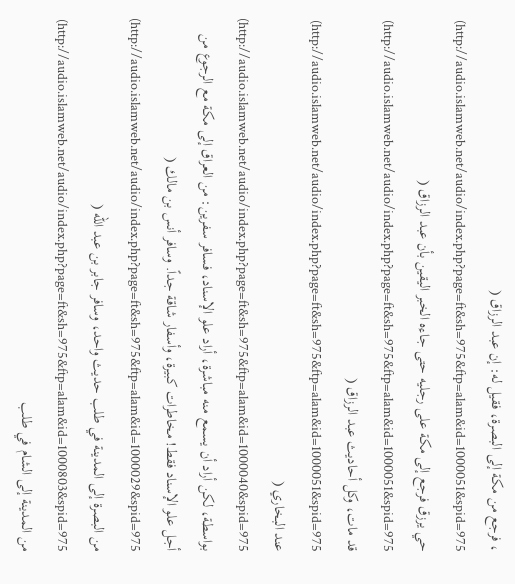، فرجع من مكة إلى البصرة، فقيل له: إن عبد الرزاق ( http://audio.islamweb.net/audio/index.php?page=ft&sh=975&ftp=alam&id=1000051&spid=975) حي يرزق فرجع إلى مكة على رجليه حتى جاءه الخبر اليقين بأن عبد الرزاق ( http://audio.islamweb.net/audio/index.php?page=ft&sh=975&ftp=alam&id=1000051&spid=975) قد مات، وكل أحاديث عبد الرزاق ( http://audio.islamweb.net/audio/index.php?page=ft&sh=975&ftp=alam&id=1000051&spid=975) عند البخاري ( http://audio.islamweb.net/audio/index.php?page=ft&sh=975&ftp=alam&id=1000040&spid=975) بواسطة، لكن أراد أن يسمع منه مباشرة، أراد علو الإسناد، فسافر سفرين: من العراق إلى مكة مع الرجوع من أجل علو الإسناد فقط! مخاطرات كبيرة، وأسفار شاقة جداً. وسافر أنس بن مالك ( http://audio.islamweb.net/audio/index.php?page=ft&sh=975&ftp=alam&id=1000029&spid=975) من البصرة إلى المدينة في طلب حديث واحد، وسافر جابر بن عبد الله ( http://audio.islamweb.net/audio/index.php?page=ft&sh=975&ftp=alam&id=1000803&spid=975) من المدينة إلى الشام في طلب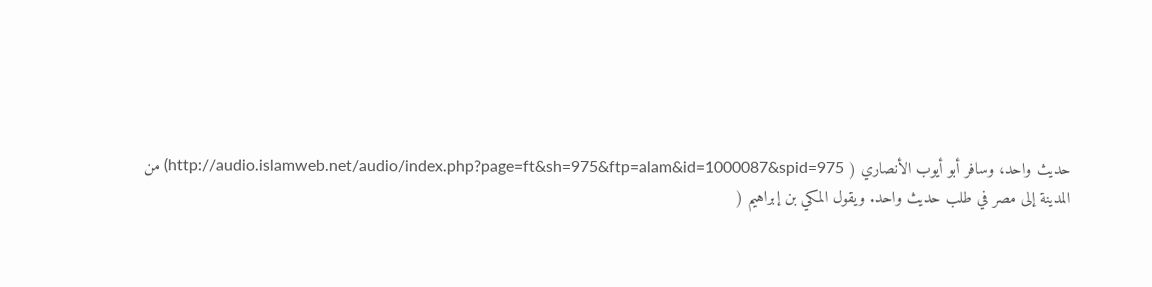حديث واحد، وسافر أبو أيوب الأنصاري ( http://audio.islamweb.net/audio/index.php?page=ft&sh=975&ftp=alam&id=1000087&spid=975) من المدينة إلى مصر في طلب حديث واحد. ويقول المكي بن إبراهيم (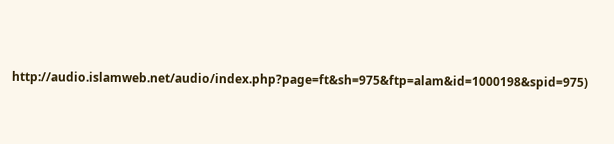http://audio.islamweb.net/audio/index.php?page=ft&sh=975&ftp=alam&id=1000198&spid=975)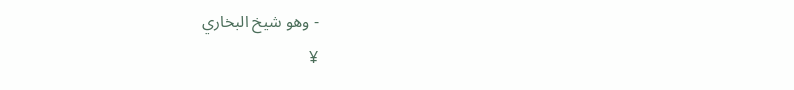- وهو شيخ البخاري
¥